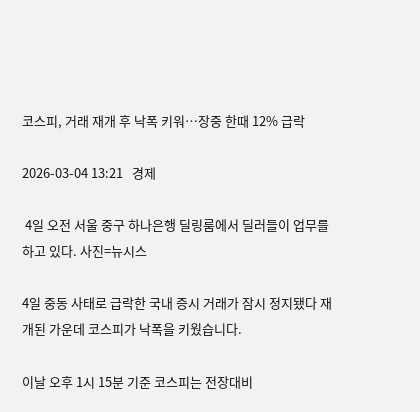코스피, 거래 재개 후 낙폭 키워…장중 한때 12% 급락

2026-03-04 13:21   경제

 4일 오전 서울 중구 하나은행 딜링룸에서 딜러들이 업무를 하고 있다. 사진=뉴시스

4일 중동 사태로 급락한 국내 증시 거래가 잠시 정지됐다 재개된 가운데 코스피가 낙폭을 키웠습니다.

이날 오후 1시 15분 기준 코스피는 전장대비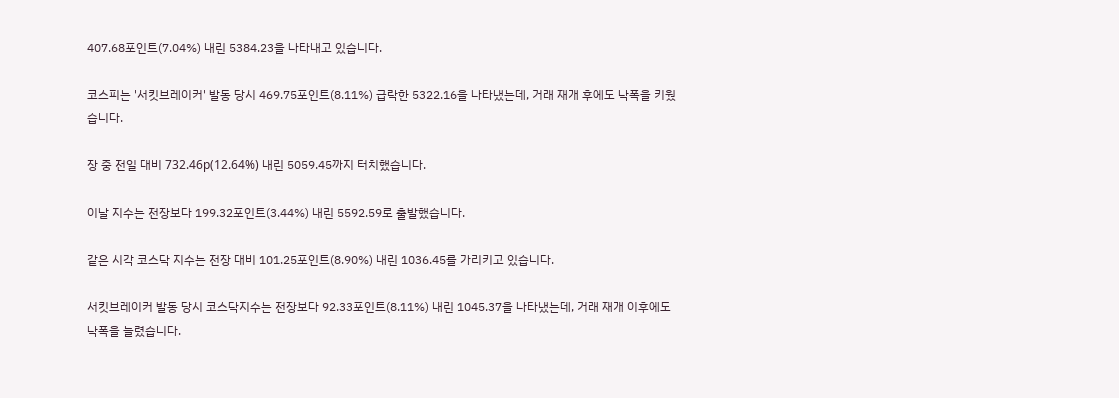407.68포인트(7.04%) 내린 5384.23을 나타내고 있습니다.

코스피는 '서킷브레이커' 발동 당시 469.75포인트(8.11%) 급락한 5322.16을 나타냈는데, 거래 재개 후에도 낙폭을 키웠습니다.

장 중 전일 대비 732.46p(12.64%) 내린 5059.45까지 터치했습니다.

이날 지수는 전장보다 199.32포인트(3.44%) 내린 5592.59로 출발했습니다.

같은 시각 코스닥 지수는 전장 대비 101.25포인트(8.90%) 내린 1036.45를 가리키고 있습니다.

서킷브레이커 발동 당시 코스닥지수는 전장보다 92.33포인트(8.11%) 내린 1045.37을 나타냈는데, 거래 재개 이후에도 낙폭을 늘렸습니다.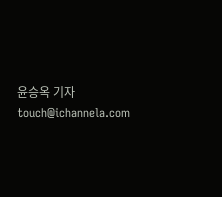윤승옥 기자 touch@ichannela.com